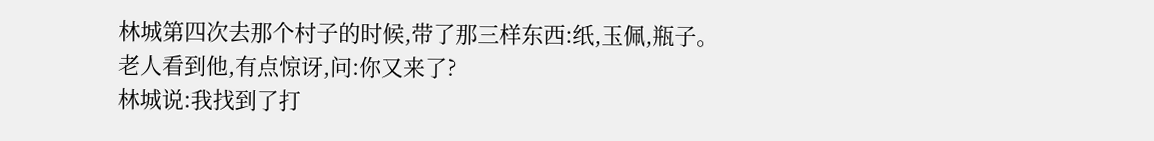林城第四次去那个村子的时候,带了那三样东西:纸,玉佩,瓶子。
老人看到他,有点惊讶,问:你又来了?
林城说:我找到了打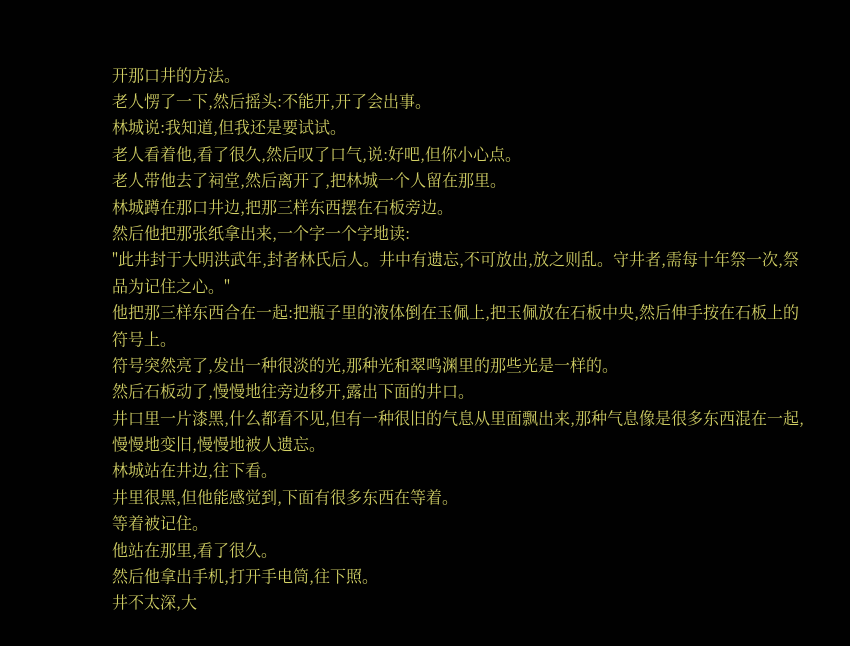开那口井的方法。
老人愣了一下,然后摇头:不能开,开了会出事。
林城说:我知道,但我还是要试试。
老人看着他,看了很久,然后叹了口气,说:好吧,但你小心点。
老人带他去了祠堂,然后离开了,把林城一个人留在那里。
林城蹲在那口井边,把那三样东西摆在石板旁边。
然后他把那张纸拿出来,一个字一个字地读:
"此井封于大明洪武年,封者林氏后人。井中有遗忘,不可放出,放之则乱。守井者,需每十年祭一次,祭品为记住之心。"
他把那三样东西合在一起:把瓶子里的液体倒在玉佩上,把玉佩放在石板中央,然后伸手按在石板上的符号上。
符号突然亮了,发出一种很淡的光,那种光和翠鸣渊里的那些光是一样的。
然后石板动了,慢慢地往旁边移开,露出下面的井口。
井口里一片漆黑,什么都看不见,但有一种很旧的气息从里面飘出来,那种气息像是很多东西混在一起,慢慢地变旧,慢慢地被人遗忘。
林城站在井边,往下看。
井里很黑,但他能感觉到,下面有很多东西在等着。
等着被记住。
他站在那里,看了很久。
然后他拿出手机,打开手电筒,往下照。
井不太深,大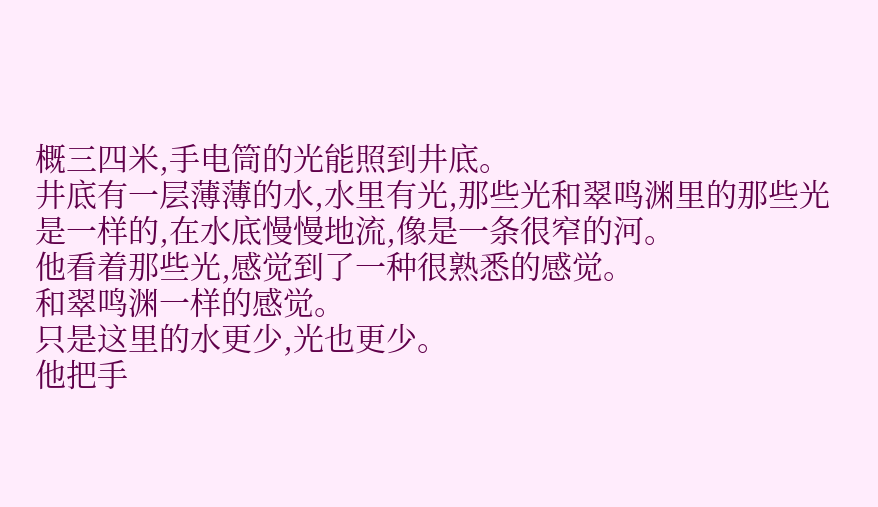概三四米,手电筒的光能照到井底。
井底有一层薄薄的水,水里有光,那些光和翠鸣渊里的那些光是一样的,在水底慢慢地流,像是一条很窄的河。
他看着那些光,感觉到了一种很熟悉的感觉。
和翠鸣渊一样的感觉。
只是这里的水更少,光也更少。
他把手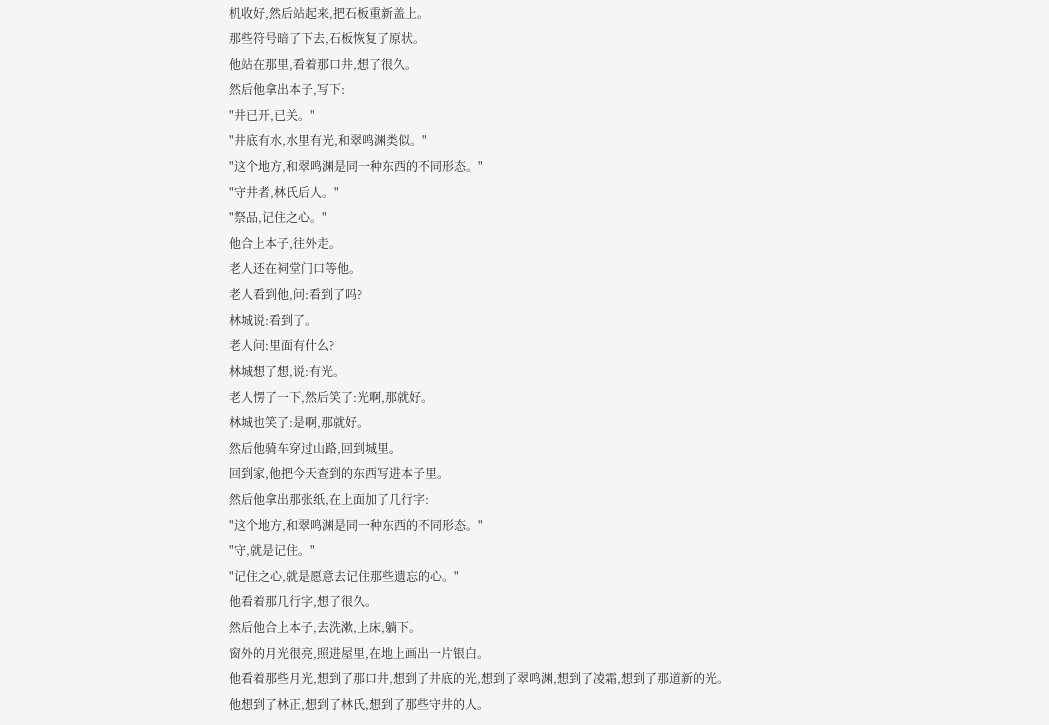机收好,然后站起来,把石板重新盖上。
那些符号暗了下去,石板恢复了原状。
他站在那里,看着那口井,想了很久。
然后他拿出本子,写下:
"井已开,已关。"
"井底有水,水里有光,和翠鸣渊类似。"
"这个地方,和翠鸣渊是同一种东西的不同形态。"
"守井者,林氏后人。"
"祭品,记住之心。"
他合上本子,往外走。
老人还在祠堂门口等他。
老人看到他,问:看到了吗?
林城说:看到了。
老人问:里面有什么?
林城想了想,说:有光。
老人愣了一下,然后笑了:光啊,那就好。
林城也笑了:是啊,那就好。
然后他骑车穿过山路,回到城里。
回到家,他把今天查到的东西写进本子里。
然后他拿出那张纸,在上面加了几行字:
"这个地方,和翠鸣渊是同一种东西的不同形态。"
"守,就是记住。"
"记住之心,就是愿意去记住那些遗忘的心。"
他看着那几行字,想了很久。
然后他合上本子,去洗漱,上床,躺下。
窗外的月光很亮,照进屋里,在地上画出一片银白。
他看着那些月光,想到了那口井,想到了井底的光,想到了翠鸣渊,想到了凌霜,想到了那道新的光。
他想到了林正,想到了林氏,想到了那些守井的人。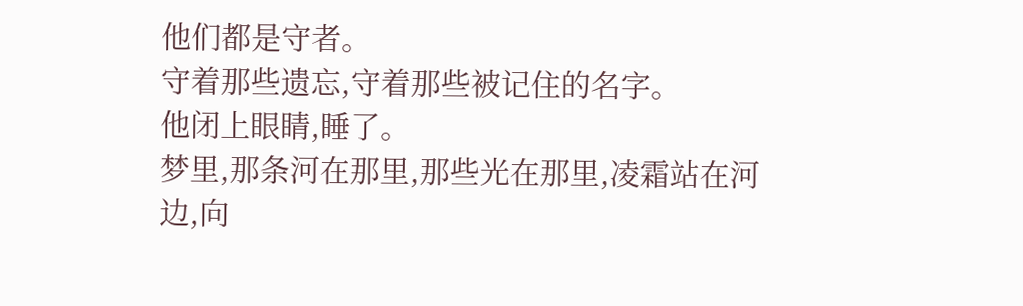他们都是守者。
守着那些遗忘,守着那些被记住的名字。
他闭上眼睛,睡了。
梦里,那条河在那里,那些光在那里,凌霜站在河边,向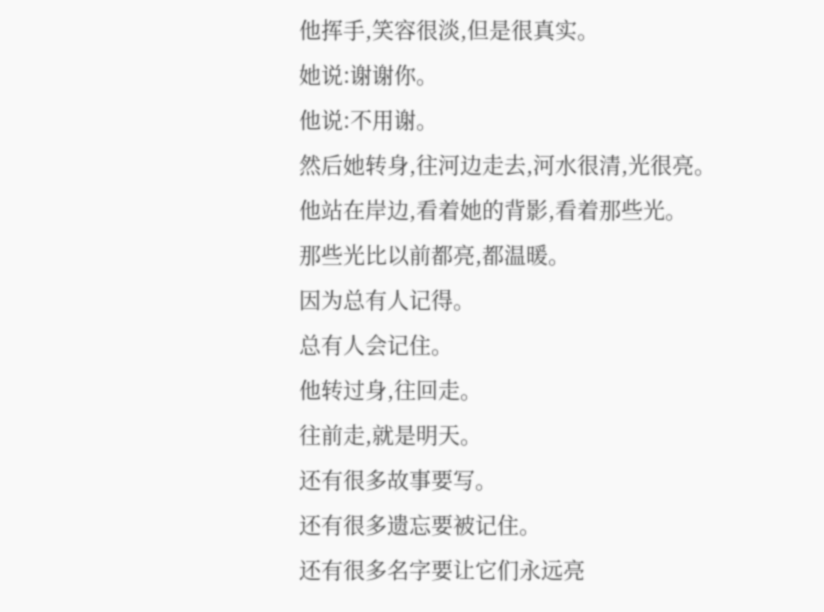他挥手,笑容很淡,但是很真实。
她说:谢谢你。
他说:不用谢。
然后她转身,往河边走去,河水很清,光很亮。
他站在岸边,看着她的背影,看着那些光。
那些光比以前都亮,都温暖。
因为总有人记得。
总有人会记住。
他转过身,往回走。
往前走,就是明天。
还有很多故事要写。
还有很多遗忘要被记住。
还有很多名字要让它们永远亮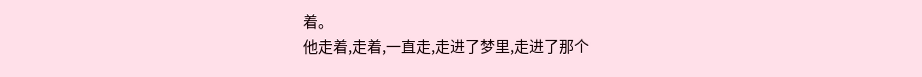着。
他走着,走着,一直走,走进了梦里,走进了那个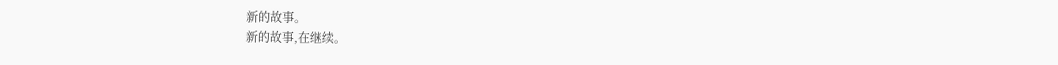新的故事。
新的故事,在继续。